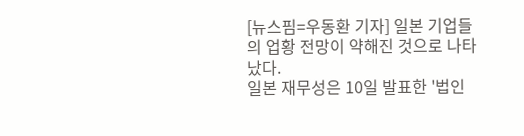[뉴스핌=우동환 기자] 일본 기업들의 업황 전망이 약해진 것으로 나타났다.
일본 재무성은 10일 발표한 '법인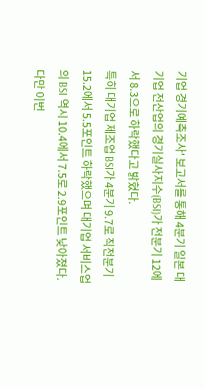기업 경기예측조사' 보고서를 통해 4분기 일본 대기업 전산업의 경기실사지수(BSI)가 전분기 12에서 8.3으로 하락했다고 밝혔다.
특히 대기업 제조업 BSI가 4분기 9.7로 직전분기 15.2에서 5.5포인트 하락했으며 대기업 서비스업의 BSI 역시 10.4에서 7.5로 2.9포인트 낮아졌다. 다만 이번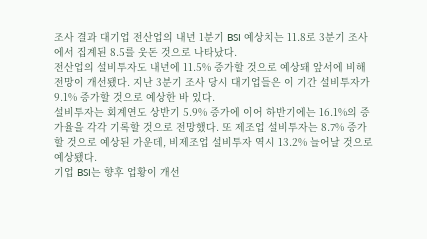조사 결과 대기업 전산업의 내년 1분기 BSI 예상치는 11.8로 3분기 조사에서 집계된 8.5를 웃돈 것으로 나타났다.
전산업의 설비투자도 내년에 11.5% 증가할 것으로 예상돼 앞서에 비해 전망이 개선됐다. 지난 3분기 조사 당시 대기업들은 이 기간 설비투자가 9.1% 증가할 것으로 예상한 바 있다.
설비투자는 회계연도 상반기 5.9% 증가에 이어 하반기에는 16.1%의 증가율을 각각 기록할 것으로 전망했다. 또 제조업 설비투자는 8.7% 증가할 것으로 예상된 가운데, 비제조업 설비투자 역시 13.2% 늘어날 것으로 예상됐다.
기업 BSI는 향후 업황이 개선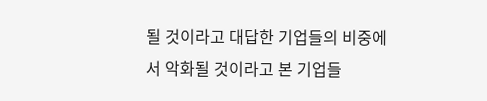될 것이라고 대답한 기업들의 비중에서 악화될 것이라고 본 기업들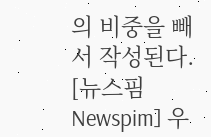의 비중을 빼서 작성된다.
[뉴스핌 Newspim] 우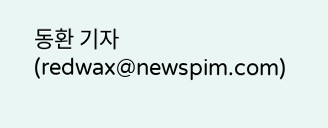동환 기자 (redwax@newspim.com)